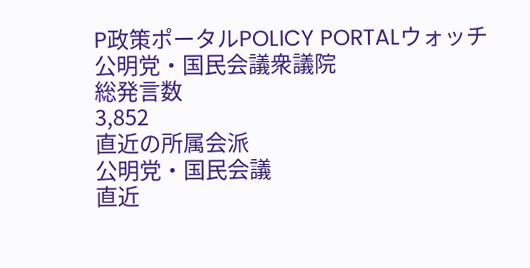P政策ポータルPOLICY PORTALウォッチ
公明党・国民会議衆議院
総発言数
3,852
直近の所属会派
公明党・国民会議
直近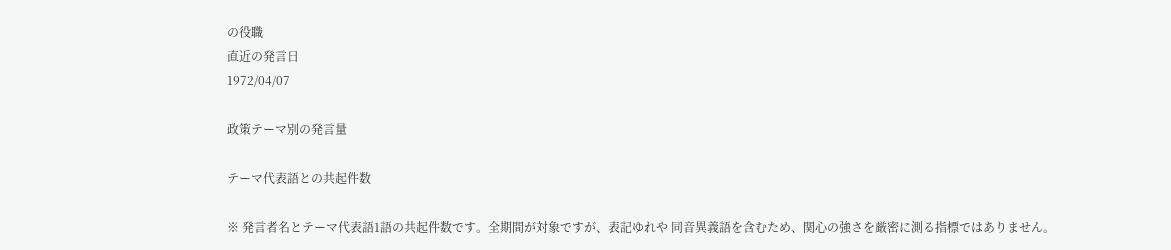の役職
直近の発言日
1972/04/07

政策テーマ別の発言量

テーマ代表語との共起件数

※ 発言者名とテーマ代表語1語の共起件数です。全期間が対象ですが、表記ゆれや 同音異義語を含むため、関心の強さを厳密に測る指標ではありません。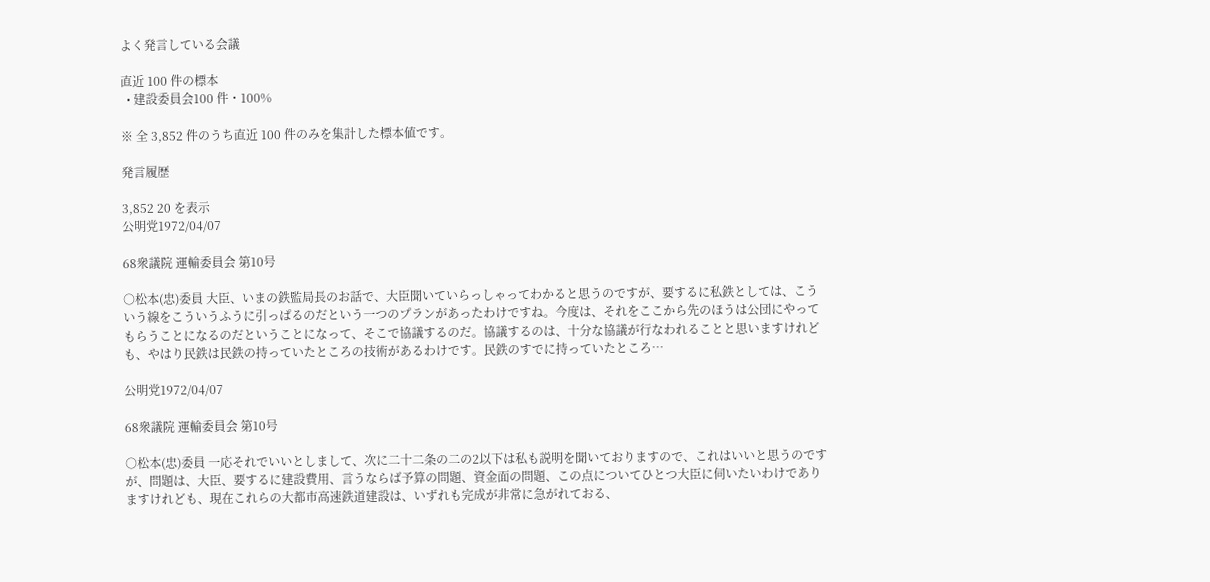よく発言している会議

直近 100 件の標本
  • 建設委員会100 件・100%

※ 全 3,852 件のうち直近 100 件のみを集計した標本値です。

発言履歴

3,852 20 を表示
公明党1972/04/07

68衆議院 運輸委員会 第10号

○松本(忠)委員 大臣、いまの鉄監局長のお話で、大臣聞いていらっしゃってわかると思うのですが、要するに私鉄としては、こういう線をこういうふうに引っぱるのだという一つのプランがあったわけですね。今度は、それをここから先のほうは公団にやってもらうことになるのだということになって、そこで協議するのだ。協議するのは、十分な協議が行なわれることと思いますけれども、やはり民鉄は民鉄の持っていたところの技術があるわけです。民鉄のすでに持っていたところ…

公明党1972/04/07

68衆議院 運輸委員会 第10号

○松本(忠)委員 一応それでいいとしまして、次に二十二条の二の2以下は私も説明を聞いておりますので、これはいいと思うのですが、問題は、大臣、要するに建設費用、言うならば予算の問題、資金面の問題、この点についてひとつ大臣に伺いたいわけでありますけれども、現在これらの大都市高速鉄道建設は、いずれも完成が非常に急がれておる、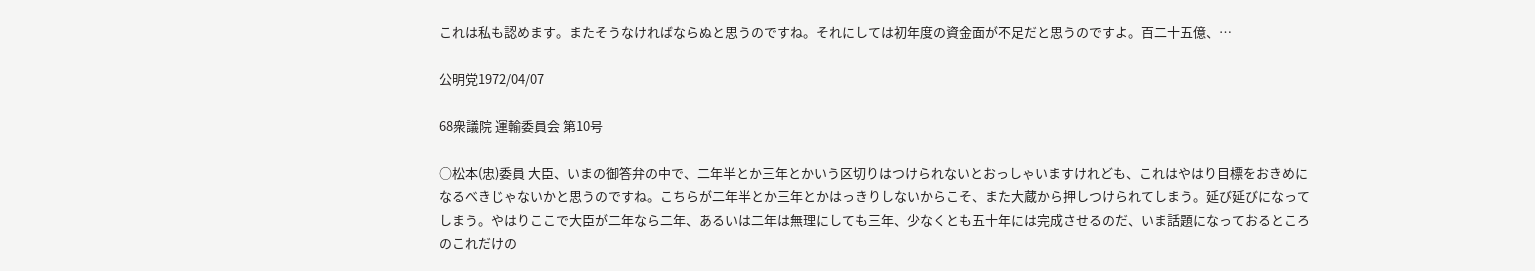これは私も認めます。またそうなければならぬと思うのですね。それにしては初年度の資金面が不足だと思うのですよ。百二十五億、…

公明党1972/04/07

68衆議院 運輸委員会 第10号

○松本(忠)委員 大臣、いまの御答弁の中で、二年半とか三年とかいう区切りはつけられないとおっしゃいますけれども、これはやはり目標をおきめになるべきじゃないかと思うのですね。こちらが二年半とか三年とかはっきりしないからこそ、また大蔵から押しつけられてしまう。延び延びになってしまう。やはりここで大臣が二年なら二年、あるいは二年は無理にしても三年、少なくとも五十年には完成させるのだ、いま話題になっておるところのこれだけの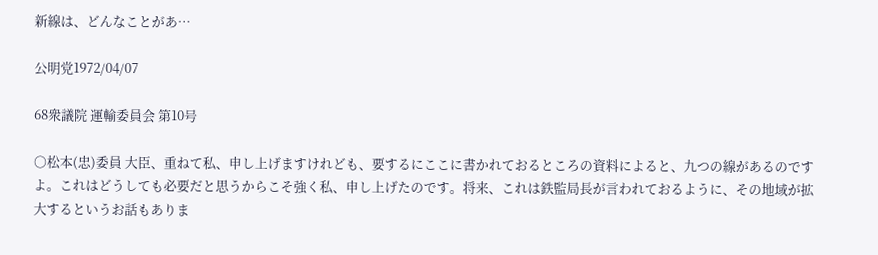新線は、どんなことがあ…

公明党1972/04/07

68衆議院 運輸委員会 第10号

○松本(忠)委員 大臣、重ねて私、申し上げますけれども、要するにここに書かれておるところの資料によると、九つの線があるのですよ。これはどうしても必要だと思うからこそ強く私、申し上げたのです。将来、これは鉄監局長が言われておるように、その地域が拡大するというお話もありま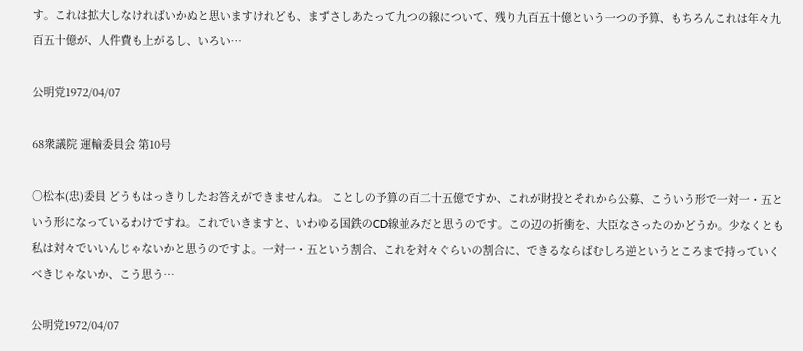す。これは拡大しなければいかぬと思いますけれども、まずさしあたって九つの線について、残り九百五十億という一つの予算、もちろんこれは年々九百五十億が、人件費も上がるし、いろい…

公明党1972/04/07

68衆議院 運輸委員会 第10号

○松本(忠)委員 どうもはっきりしたお答えができませんね。 ことしの予算の百二十五億ですか、これが財投とそれから公募、こういう形で一対一・五という形になっているわけですね。これでいきますと、いわゆる国鉄のCD線並みだと思うのです。この辺の折衝を、大臣なさったのかどうか。少なくとも私は対々でいいんじゃないかと思うのですよ。一対一・五という割合、これを対々ぐらいの割合に、できるならばむしろ逆というところまで持っていくべきじゃないか、こう思う…

公明党1972/04/07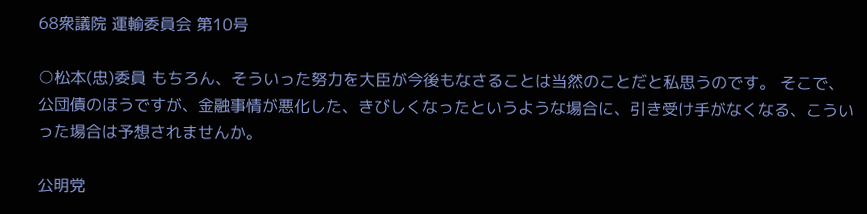68衆議院 運輸委員会 第10号

○松本(忠)委員 もちろん、そういった努力を大臣が今後もなさることは当然のことだと私思うのです。 そこで、公団債のほうですが、金融事情が悪化した、きびしくなったというような場合に、引き受け手がなくなる、こういった場合は予想されませんか。

公明党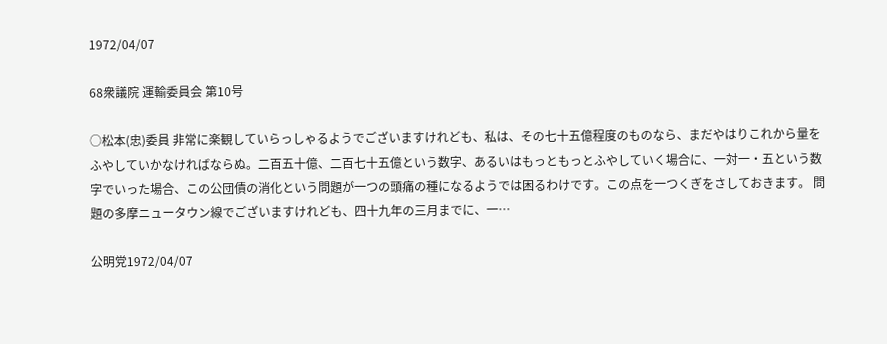1972/04/07

68衆議院 運輸委員会 第10号

○松本(忠)委員 非常に楽観していらっしゃるようでございますけれども、私は、その七十五億程度のものなら、まだやはりこれから量をふやしていかなければならぬ。二百五十億、二百七十五億という数字、あるいはもっともっとふやしていく場合に、一対一・五という数字でいった場合、この公団債の消化という問題が一つの頭痛の種になるようでは困るわけです。この点を一つくぎをさしておきます。 問題の多摩ニュータウン線でございますけれども、四十九年の三月までに、一…

公明党1972/04/07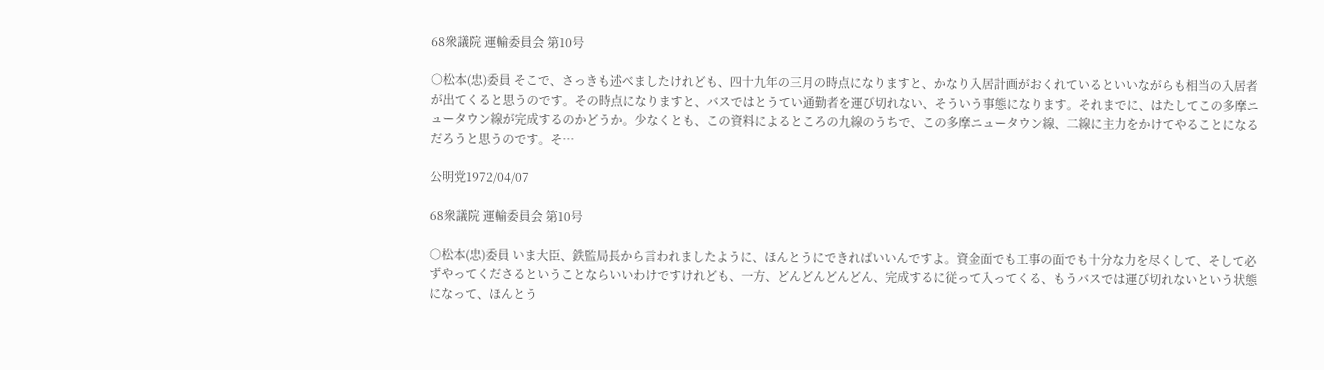68衆議院 運輸委員会 第10号

○松本(忠)委員 そこで、さっきも述べましたけれども、四十九年の三月の時点になりますと、かなり入居計画がおくれているといいながらも相当の入居者が出てくると思うのです。その時点になりますと、バスではとうてい通勤者を運び切れない、そういう事態になります。それまでに、はたしてこの多摩ニュータウン線が完成するのかどうか。少なくとも、この資料によるところの九線のうちで、この多摩ニュータウン線、二線に主力をかけてやることになるだろうと思うのです。そ…

公明党1972/04/07

68衆議院 運輸委員会 第10号

○松本(忠)委員 いま大臣、鉄監局長から言われましたように、ほんとうにできればいいんですよ。資金面でも工事の面でも十分な力を尽くして、そして必ずやってくださるということならいいわけですけれども、一方、どんどんどんどん、完成するに従って入ってくる、もうバスでは運び切れないという状態になって、ほんとう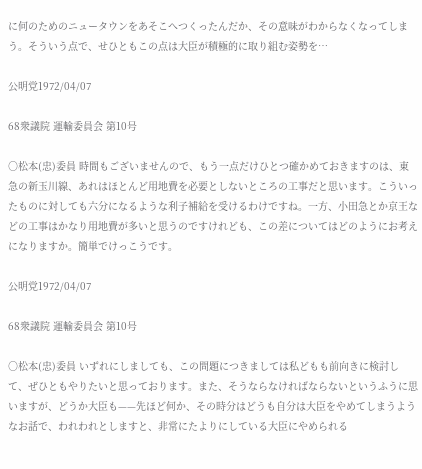に何のためのニュータウンをあそこへつくったんだか、その意味がわからなくなってしまう。そういう点で、せひともこの点は大臣が積極的に取り組む姿勢を…

公明党1972/04/07

68衆議院 運輸委員会 第10号

○松本(忠)委員 時間もございませんので、もう一点だけひとつ確かめておきますのは、東急の新玉川線、あれはほとんど用地費を必要としないところの工事だと思います。こういったものに対しても六分になるような利子補給を受けるわけですね。一方、小田急とか京王などの工事はかなり用地費が多いと思うのですけれども、この差についてはどのようにお考えになりますか。簡単でけっこうです。

公明党1972/04/07

68衆議院 運輸委員会 第10号

○松本(忠)委員 いずれにしましても、この問題につきましては私どもも前向きに検討して、ぜひともやりたいと思っております。また、そうならなければならないというふうに思いますが、どうか大臣も——先ほど何か、その時分はどうも自分は大臣をやめてしまうようなお話で、われわれとしますと、非常にたよりにしている大臣にやめられる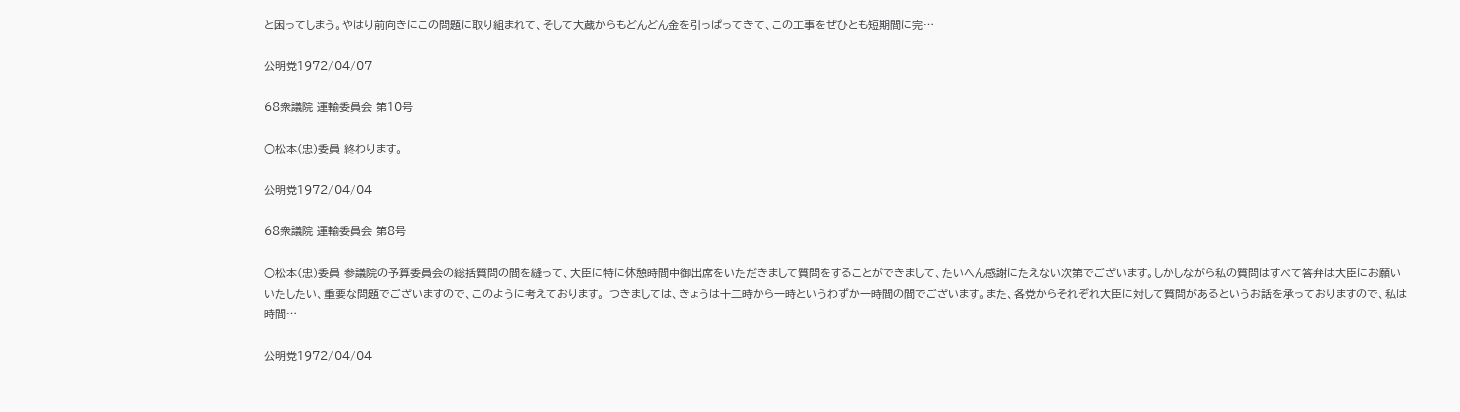と困ってしまう。やはり前向きにこの問題に取り組まれて、そして大蔵からもどんどん金を引っぱってきて、この工事をぜひとも短期間に完…

公明党1972/04/07

68衆議院 運輸委員会 第10号

○松本(忠)委員 終わります。

公明党1972/04/04

68衆議院 運輸委員会 第8号

○松本(忠)委員 参議院の予算委員会の総括質問の間を縫って、大臣に特に休憩時間中御出席をいただきまして質問をすることができまして、たいへん感謝にたえない次第でございます。しかしながら私の質問はすべて答弁は大臣にお願いいたしたい、重要な問題でございますので、このように考えております。 つきましては、きょうは十二時から一時というわずか一時間の間でございます。また、各党からそれぞれ大臣に対して質問があるというお話を承っておりますので、私は時間…

公明党1972/04/04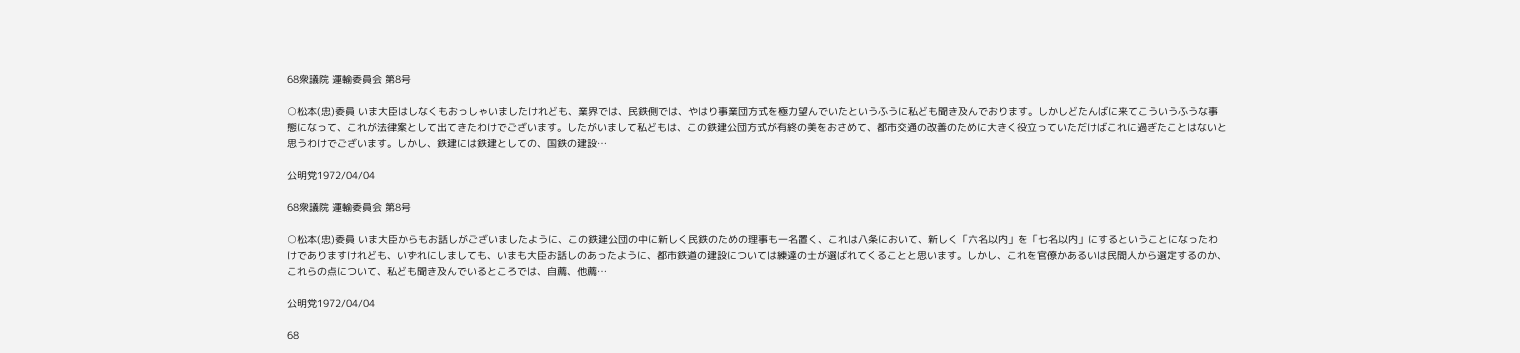68衆議院 運輸委員会 第8号

○松本(忠)委員 いま大臣はしなくもおっしゃいましたけれども、業界では、民鉄側では、やはり事業団方式を極力望んでいたというふうに私ども聞き及んでおります。しかしどたんばに来てこういうふうな事態になって、これが法律案として出てきたわけでございます。したがいまして私どもは、この鉄建公団方式が有終の美をおさめて、都市交通の改善のために大きく役立っていただけばこれに過ぎたことはないと思うわけでございます。しかし、鉄建には鉄建としての、国鉄の建設…

公明党1972/04/04

68衆議院 運輸委員会 第8号

○松本(忠)委員 いま大臣からもお話しがございましたように、この鉄建公団の中に新しく民鉄のための理事も一名置く、これは八条において、新しく「六名以内」を「七名以内」にするということになったわけでありますけれども、いずれにしましても、いまも大臣お話しのあったように、都市鉄道の建設については練達の士が選ばれてくることと思います。しかし、これを官僚かあるいは民間人から選定するのか、これらの点について、私ども聞き及んでいるところでは、自薦、他薦…

公明党1972/04/04

68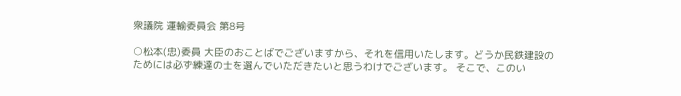衆議院 運輸委員会 第8号

○松本(忠)委員 大臣のおことばでございますから、それを信用いたします。どうか民鉄建設のためには必ず練達の士を選んでいただきたいと思うわけでございます。 そこで、このい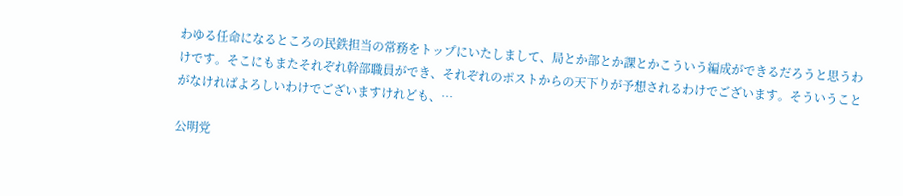わゆる任命になるところの民鉄担当の常務をトップにいたしまして、局とか部とか課とかこういう編成ができるだろうと思うわけです。そこにもまたそれぞれ幹部職員ができ、それぞれのポストからの天下りが予想されるわけでございます。そういうことがなければよろしいわけでございますけれども、…

公明党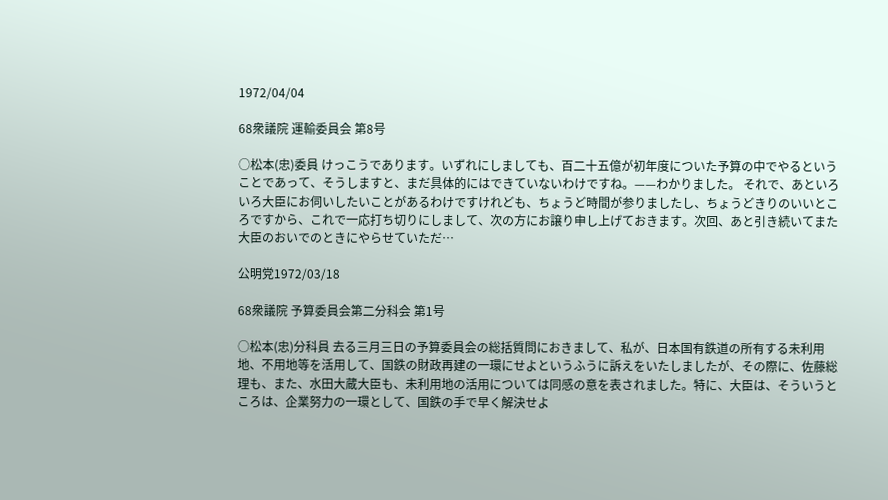1972/04/04

68衆議院 運輸委員会 第8号

○松本(忠)委員 けっこうであります。いずれにしましても、百二十五億が初年度についた予算の中でやるということであって、そうしますと、まだ具体的にはできていないわけですね。——わかりました。 それで、あといろいろ大臣にお伺いしたいことがあるわけですけれども、ちょうど時間が参りましたし、ちょうどきりのいいところですから、これで一応打ち切りにしまして、次の方にお譲り申し上げておきます。次回、あと引き続いてまた大臣のおいでのときにやらせていただ…

公明党1972/03/18

68衆議院 予算委員会第二分科会 第1号

○松本(忠)分科員 去る三月三日の予算委員会の総括質問におきまして、私が、日本国有鉄道の所有する未利用地、不用地等を活用して、国鉄の財政再建の一環にせよというふうに訴えをいたしましたが、その際に、佐藤総理も、また、水田大蔵大臣も、未利用地の活用については同感の意を表されました。特に、大臣は、そういうところは、企業努力の一環として、国鉄の手で早く解決せよ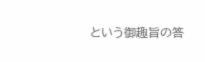という御趣旨の答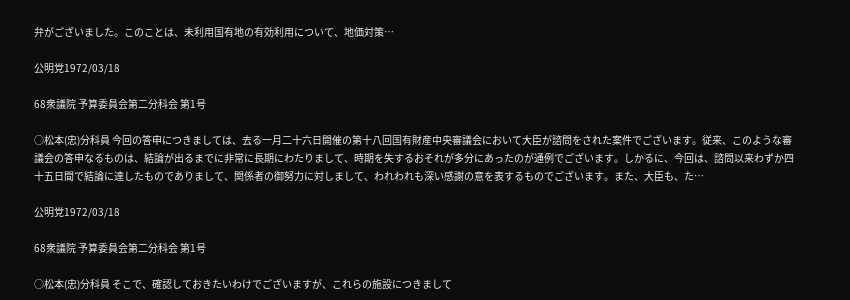弁がございました。このことは、未利用国有地の有効利用について、地価対策…

公明党1972/03/18

68衆議院 予算委員会第二分科会 第1号

○松本(忠)分科員 今回の答申につきましては、去る一月二十六日開催の第十八回国有財産中央審議会において大臣が諮問をされた案件でございます。従来、このような審議会の答申なるものは、結論が出るまでに非常に長期にわたりまして、時期を失するおそれが多分にあったのが通例でございます。しかるに、今回は、諮問以来わずか四十五日間で結論に達したものでありまして、関係者の御努力に対しまして、われわれも深い感謝の意を表するものでございます。また、大臣も、た…

公明党1972/03/18

68衆議院 予算委員会第二分科会 第1号

○松本(忠)分科員 そこで、確認しておきたいわけでございますが、これらの施設につきまして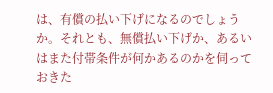は、有償の払い下げになるのでしょうか。それとも、無償払い下げか、あるいはまた付帯条件が何かあるのかを伺っておきた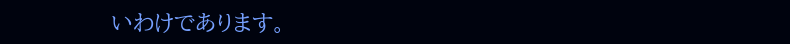いわけであります。